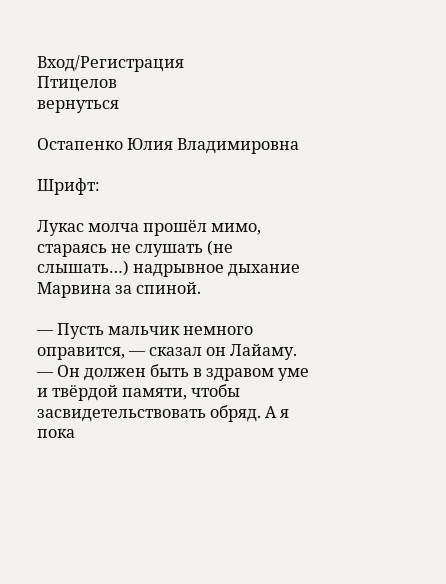Вход/Регистрация
Птицелов
вернуться

Остапенко Юлия Владимировна

Шрифт:

Лукас молча прошёл мимо, стараясь не слушать (не слышать…) надрывное дыхание Марвина за спиной.

— Пусть мальчик немного оправится, — сказал он Лайаму. — Он должен быть в здравом уме и твёрдой памяти, чтобы засвидетельствовать обряд. А я пока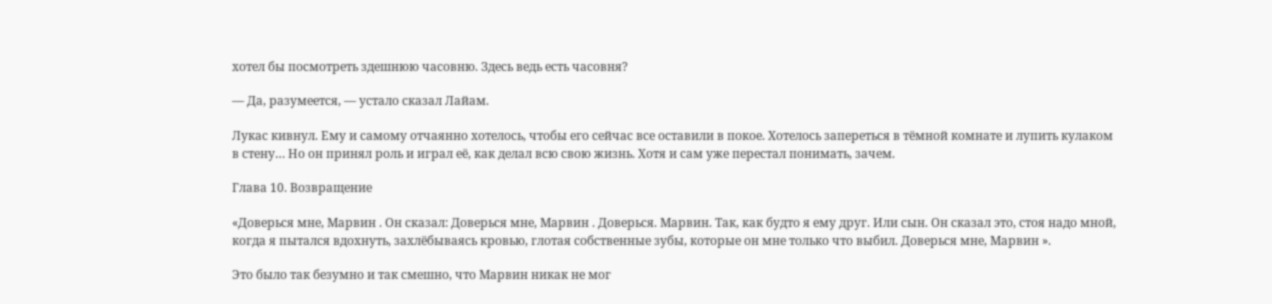хотел бы посмотреть здешнюю часовню. Здесь ведь есть часовня?

— Да, разумеется, — устало сказал Лайам.

Лукас кивнул. Ему и самому отчаянно хотелось, чтобы его сейчас все оставили в покое. Хотелось запереться в тёмной комнате и лупить кулаком в стену… Но он принял роль и играл её, как делал всю свою жизнь. Хотя и сам уже перестал понимать, зачем.

Глава 10. Возвращение

«Доверься мне, Марвин . Он сказал: Доверься мне, Марвин . Доверься. Марвин. Так, как будто я ему друг. Или сын. Он сказал это, стоя надо мной, когда я пытался вдохнуть, захлёбываясь кровью, глотая собственные зубы, которые он мне только что выбил. Доверься мне, Марвин ».

Это было так безумно и так смешно, что Марвин никак не мог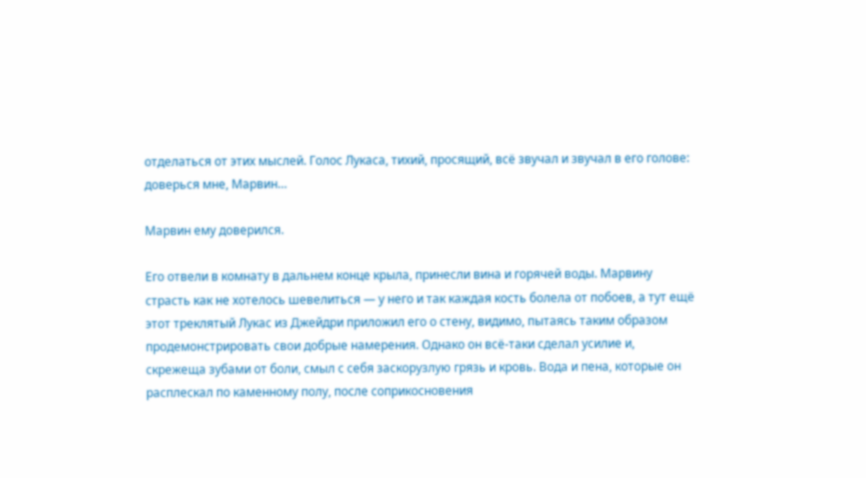отделаться от этих мыслей. Голос Лукаса, тихий, просящий, всё звучал и звучал в его голове: доверься мне, Марвин…

Марвин ему доверился.

Его отвели в комнату в дальнем конце крыла, принесли вина и горячей воды. Марвину страсть как не хотелось шевелиться — у него и так каждая кость болела от побоев, а тут ещё этот треклятый Лукас из Джейдри приложил его о стену, видимо, пытаясь таким образом продемонстрировать свои добрые намерения. Однако он всё-таки сделал усилие и, скрежеща зубами от боли, смыл с себя заскорузлую грязь и кровь. Вода и пена, которые он расплескал по каменному полу, после соприкосновения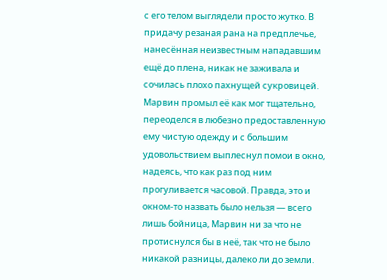с его телом выглядели просто жутко. В придачу резаная рана на предплечье, нанесённая неизвестным нападавшим ещё до плена, никак не заживала и сочилась плохо пахнущей сукровицей. Марвин промыл её как мог тщательно, переоделся в любезно предоставленную ему чистую одежду и с большим удовольствием выплеснул помои в окно, надеясь, что как раз под ним прогуливается часовой. Правда, это и окном-то назвать было нельзя — всего лишь бойница, Марвин ни за что не протиснулся бы в неё, так что не было никакой разницы, далеко ли до земли.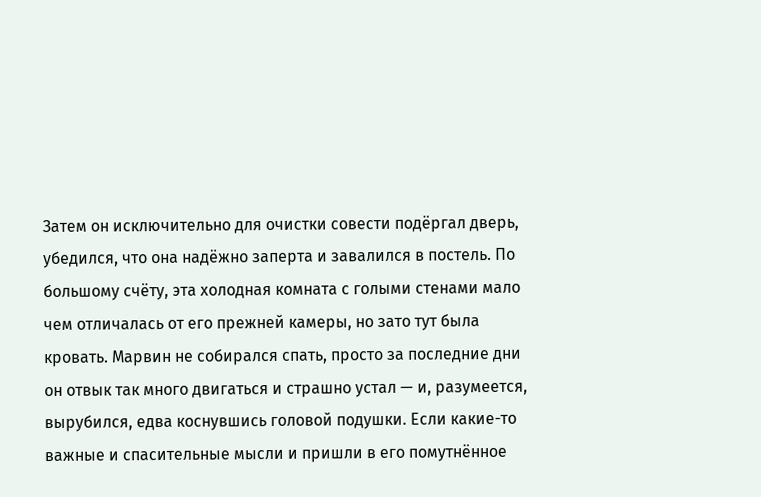Затем он исключительно для очистки совести подёргал дверь, убедился, что она надёжно заперта и завалился в постель. По большому счёту, эта холодная комната с голыми стенами мало чем отличалась от его прежней камеры, но зато тут была кровать. Марвин не собирался спать, просто за последние дни он отвык так много двигаться и страшно устал — и, разумеется, вырубился, едва коснувшись головой подушки. Если какие-то важные и спасительные мысли и пришли в его помутнённое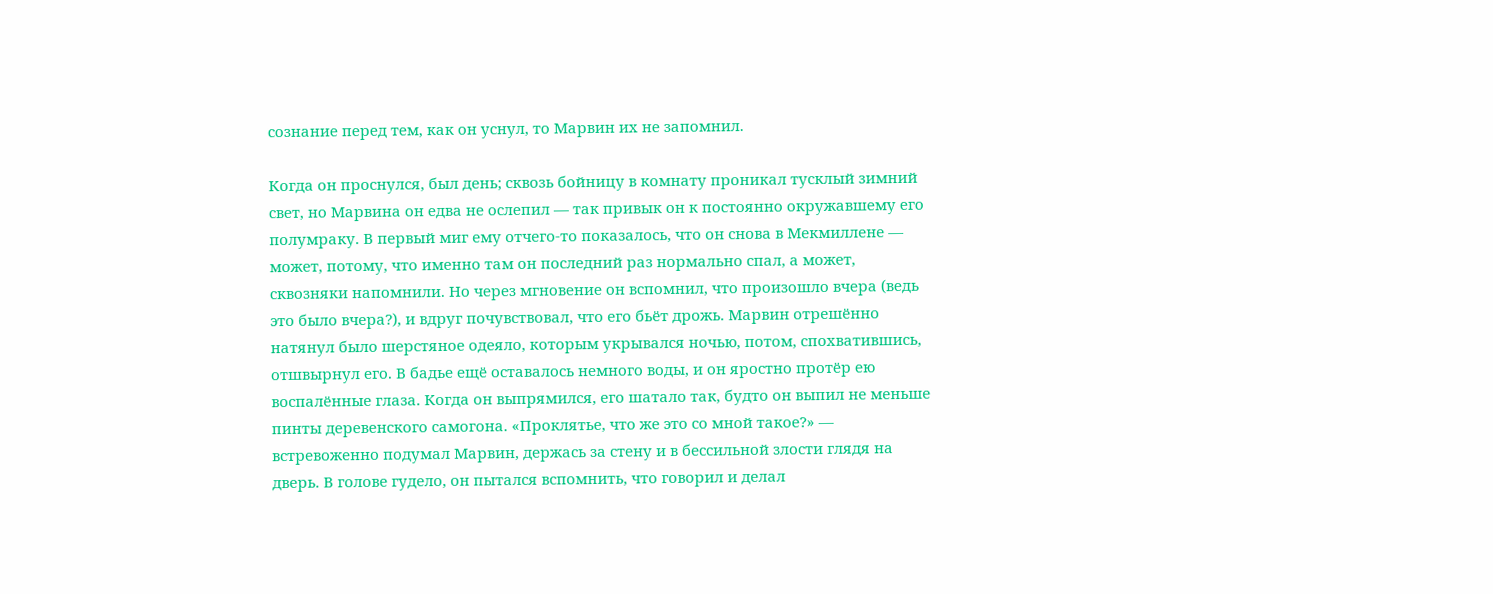сознание перед тем, как он уснул, то Марвин их не запомнил.

Когда он проснулся, был день; сквозь бойницу в комнату проникал тусклый зимний свет, но Марвина он едва не ослепил — так привык он к постоянно окружавшему его полумраку. В первый миг ему отчего-то показалось, что он снова в Мекмиллене — может, потому, что именно там он последний раз нормально спал, а может, сквозняки напомнили. Но через мгновение он вспомнил, что произошло вчера (ведь это было вчера?), и вдруг почувствовал, что его бьёт дрожь. Марвин отрешённо натянул было шерстяное одеяло, которым укрывался ночью, потом, спохватившись, отшвырнул его. В бадье ещё оставалось немного воды, и он яростно протёр ею воспалённые глаза. Когда он выпрямился, его шатало так, будто он выпил не меньше пинты деревенского самогона. «Проклятье, что же это со мной такое?» — встревоженно подумал Марвин, держась за стену и в бессильной злости глядя на дверь. В голове гудело, он пытался вспомнить, что говорил и делал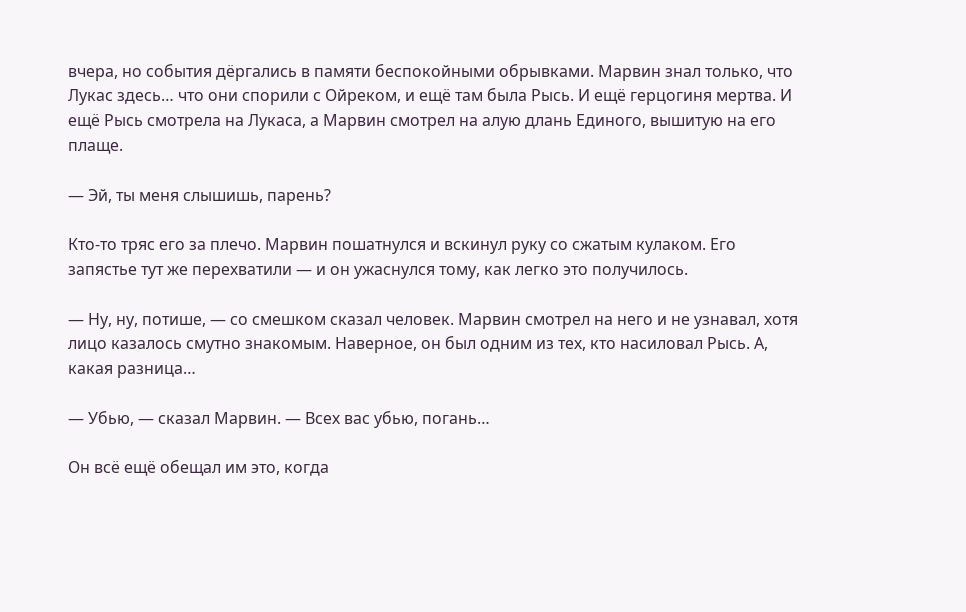вчера, но события дёргались в памяти беспокойными обрывками. Марвин знал только, что Лукас здесь… что они спорили с Ойреком, и ещё там была Рысь. И ещё герцогиня мертва. И ещё Рысь смотрела на Лукаса, а Марвин смотрел на алую длань Единого, вышитую на его плаще.

— Эй, ты меня слышишь, парень?

Кто-то тряс его за плечо. Марвин пошатнулся и вскинул руку со сжатым кулаком. Его запястье тут же перехватили — и он ужаснулся тому, как легко это получилось.

— Ну, ну, потише, — со смешком сказал человек. Марвин смотрел на него и не узнавал, хотя лицо казалось смутно знакомым. Наверное, он был одним из тех, кто насиловал Рысь. А, какая разница…

— Убью, — сказал Марвин. — Всех вас убью, погань…

Он всё ещё обещал им это, когда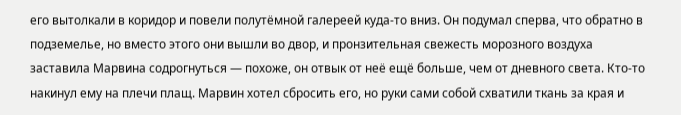его вытолкали в коридор и повели полутёмной галереей куда-то вниз. Он подумал сперва, что обратно в подземелье, но вместо этого они вышли во двор, и пронзительная свежесть морозного воздуха заставила Марвина содрогнуться — похоже, он отвык от неё ещё больше, чем от дневного света. Кто-то накинул ему на плечи плащ. Марвин хотел сбросить его, но руки сами собой схватили ткань за края и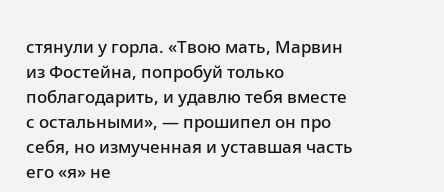стянули у горла. «Твою мать, Марвин из Фостейна, попробуй только поблагодарить, и удавлю тебя вместе с остальными», — прошипел он про себя, но измученная и уставшая часть его «я» не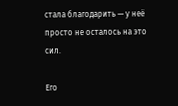стала благодарить — у неё просто не осталось на это сил.

Его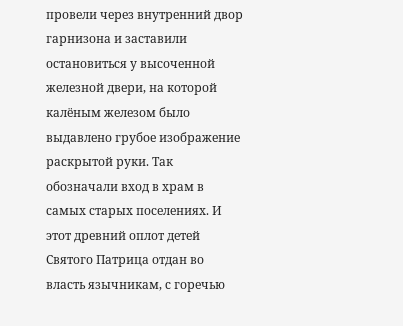провели через внутренний двор гарнизона и заставили остановиться у высоченной железной двери, на которой калёным железом было выдавлено грубое изображение раскрытой руки. Так обозначали вход в храм в самых старых поселениях. И этот древний оплот детей Святого Патрица отдан во власть язычникам, с горечью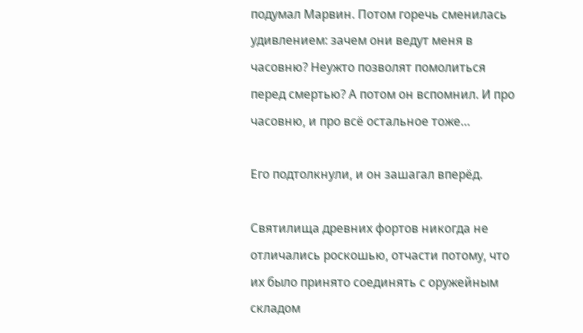подумал Марвин. Потом горечь сменилась удивлением: зачем они ведут меня в часовню? Неужто позволят помолиться перед смертью? А потом он вспомнил. И про часовню, и про всё остальное тоже…

Его подтолкнули, и он зашагал вперёд.

Святилища древних фортов никогда не отличались роскошью, отчасти потому, что их было принято соединять с оружейным складом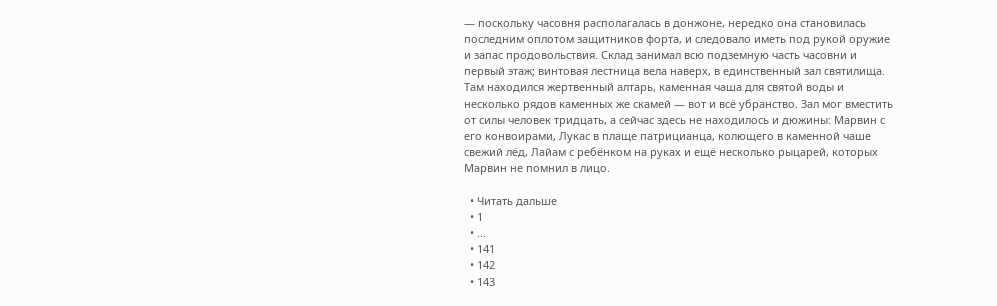— поскольку часовня располагалась в донжоне, нередко она становилась последним оплотом защитников форта, и следовало иметь под рукой оружие и запас продовольствия. Склад занимал всю подземную часть часовни и первый этаж; винтовая лестница вела наверх, в единственный зал святилища. Там находился жертвенный алтарь, каменная чаша для святой воды и несколько рядов каменных же скамей — вот и всё убранство. Зал мог вместить от силы человек тридцать, а сейчас здесь не находилось и дюжины: Марвин с его конвоирами, Лукас в плаще патрицианца, колющего в каменной чаше свежий лёд, Лайам с ребёнком на руках и ещё несколько рыцарей, которых Марвин не помнил в лицо.

  • Читать дальше
  • 1
  • ...
  • 141
  • 142
  • 143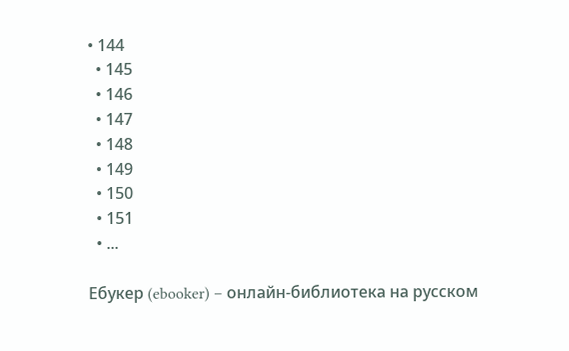• 144
  • 145
  • 146
  • 147
  • 148
  • 149
  • 150
  • 151
  • ...

Ебукер (ebooker) – онлайн-библиотека на русском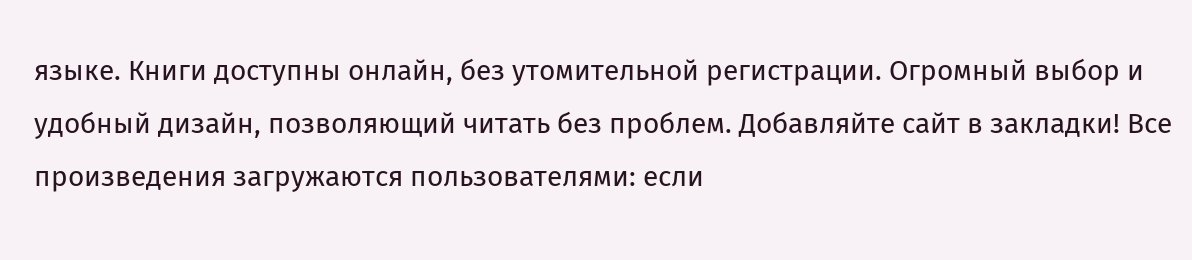языке. Книги доступны онлайн, без утомительной регистрации. Огромный выбор и удобный дизайн, позволяющий читать без проблем. Добавляйте сайт в закладки! Все произведения загружаются пользователями: если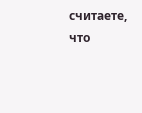считаете, что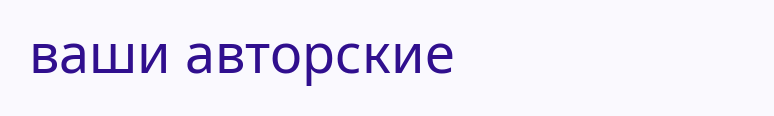ваши авторские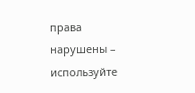права нарушены – используйте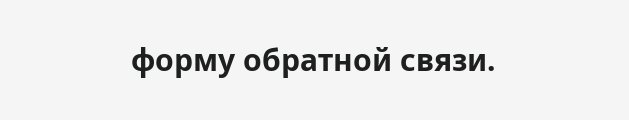форму обратной связи.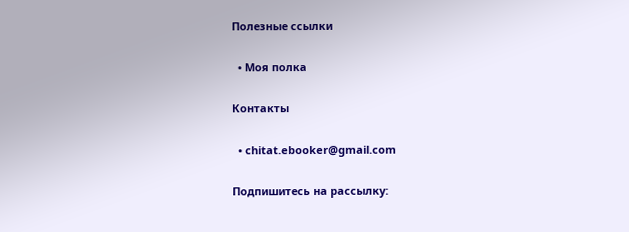Полезные ссылки

  • Моя полка

Контакты

  • chitat.ebooker@gmail.com

Подпишитесь на рассылку: